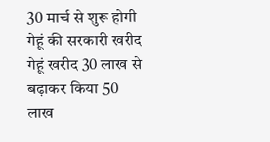30 मार्च से शुरू होगी गेहूं की सरकारी खरीद
गेहूं खरीद 30 लाख से बढ़ाकर किया 50 लाख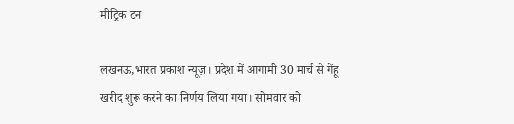मीट्रिक टन

लखनऊ,भारत प्रकाश न्यूज़। प्रदेश में आगामी 30 मार्च से गेंहू खरीद शुरू करने का निर्णय लिया गया। सोमवार को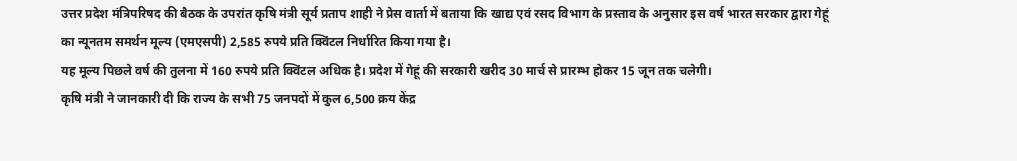उत्तर प्रदेश मंत्रिपरिषद की बैठक के उपरांत कृषि मंत्री सूर्य प्रताप शाही ने प्रेस वार्ता में बताया कि खाद्य एवं रसद विभाग के प्रस्ताव के अनुसार इस वर्ष भारत सरकार द्वारा गेहूं का न्यूनतम समर्थन मूल्य (एमएसपी) 2,585 रुपये प्रति क्विंटल निर्धारित किया गया है।
यह मूल्य पिछले वर्ष की तुलना में 160 रुपये प्रति क्विंटल अधिक है। प्रदेश में गेहूं की सरकारी खरीद 30 मार्च से प्रारम्भ होकर 15 जून तक चलेगी।
कृषि मंत्री ने जानकारी दी कि राज्य के सभी 75 जनपदों में कुल 6,500 क्रय केंद्र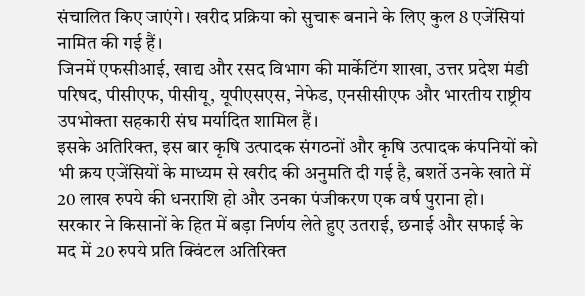संचालित किए जाएंगे। खरीद प्रक्रिया को सुचारू बनाने के लिए कुल 8 एजेंसियां नामित की गई हैं।
जिनमें एफसीआई, खाद्य और रसद विभाग की मार्केटिंग शाखा, उत्तर प्रदेश मंडी परिषद, पीसीएफ, पीसीयू, यूपीएसएस, नेफेड, एनसीसीएफ और भारतीय राष्ट्रीय उपभोक्ता सहकारी संघ मर्यादित शामिल हैं।
इसके अतिरिक्त, इस बार कृषि उत्पादक संगठनों और कृषि उत्पादक कंपनियों को भी क्रय एजेंसियों के माध्यम से खरीद की अनुमति दी गई है, बशर्ते उनके खाते में 20 लाख रुपये की धनराशि हो और उनका पंजीकरण एक वर्ष पुराना हो।
सरकार ने किसानों के हित में बड़ा निर्णय लेते हुए उतराई, छनाई और सफाई के मद में 20 रुपये प्रति क्विंटल अतिरिक्त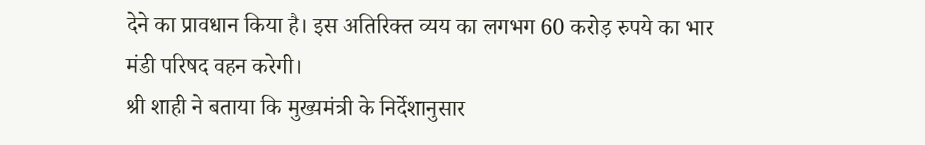देने का प्रावधान किया है। इस अतिरिक्त व्यय का लगभग 60 करोड़ रुपये का भार मंडी परिषद वहन करेगी।
श्री शाही ने बताया कि मुख्यमंत्री के निर्देशानुसार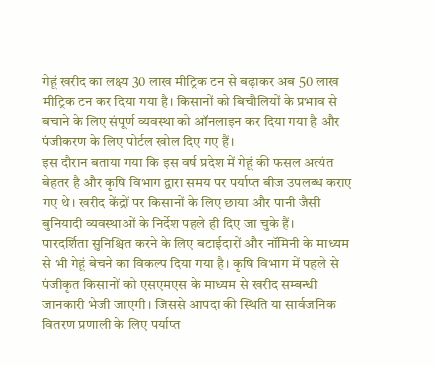गेहूं खरीद का लक्ष्य 30 लाख मीट्रिक टन से बढ़ाकर अब 50 लाख मीट्रिक टन कर दिया गया है। किसानों को बिचौलियों के प्रभाव से बचाने के लिए संपूर्ण व्यवस्था को ऑनलाइन कर दिया गया है और पंजीकरण के लिए पोर्टल खोल दिए गए हैं।
इस दौरान बताया गया कि इस वर्ष प्रदेश में गेहूं की फसल अत्यंत बेहतर है और कृषि विभाग द्वारा समय पर पर्याप्त बीज उपलब्ध कराए गए थे। खरीद केंद्रों पर किसानों के लिए छाया और पानी जैसी बुनियादी व्यवस्थाओं के निर्देश पहले ही दिए जा चुके हैं।
पारदर्शिता सुनिश्चित करने के लिए बटाईदारों और नॉमिनी के माध्यम से भी गेहूं बेचने का विकल्प दिया गया है। कृषि विभाग में पहले से पंजीकृत किसानों को एसएमएस के माध्यम से खरीद सम्बन्धी जानकारी भेजी जाएगी। जिससे आपदा की स्थिति या सार्वजनिक वितरण प्रणाली के लिए पर्याप्त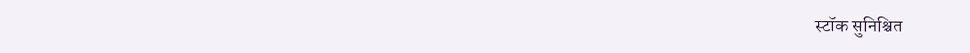स्टॉक सुनिश्चित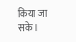किया जा सके।